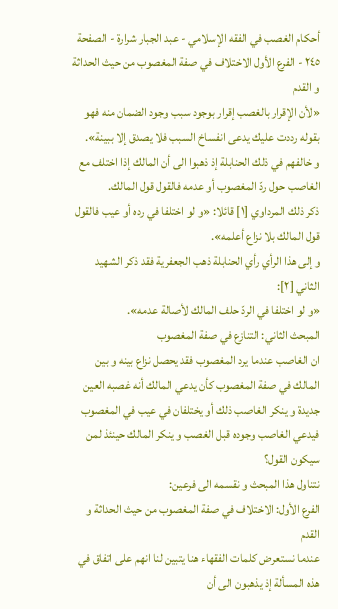أحكام الغصب في الفقه الإسلامي - عبد الجبار شرارة - الصفحة ٢٤٥ - الفرع الأول الاختلاف في صفة المغصوب من حيث الحداثة و القدم
«لأن الإقرار بالغصب إقرار بوجود سبب وجود الضمان منه فهو بقوله رددت عليك يدعى انفساخ السبب فلا يصدق إلا ببينة».
و خالفهم في ذلك الحنابلة إذ ذهبوا الى أن المالك إذا اختلف مع الغاصب حول ردّ المغصوب أو عدمه فالقول قول المالك.
ذكر ذلك المرداوي [١] قائلا: «و لو اختلفا في رده أو عيب فالقول قول المالك بلا نزاع أعلمه».
و إلى هذا الرأي رأي الحنابلة ذهب الجعفرية فقد ذكر الشهيد الثاني [٢]:
«و لو اختلفا في الردّ حلف المالك لأصالة عدمه».
المبحث الثاني: التنازع في صفة المغصوب
ان الغاصب عندما يرد المغصوب فقد يحصل نزاع بينه و بين المالك في صفة المغصوب كأن يدعي المالك أنه غصبه العين جديدة و ينكر الغاصب ذلك أو يختلفان في عيب في المغصوب فيدعي الغاصب وجوده قبل الغصب و ينكر المالك حينئذ لمن سيكون القول؟
نتناول هذا المبحث و نقسمه الى فرعين:
الفرع الأول: الاختلاف في صفة المغصوب من حيث الحداثة و القدم
عندما نستعرض كلمات الفقهاء هنا يتبين لنا انهم على اتفاق في هذه المسألة إذ يذهبون الى أن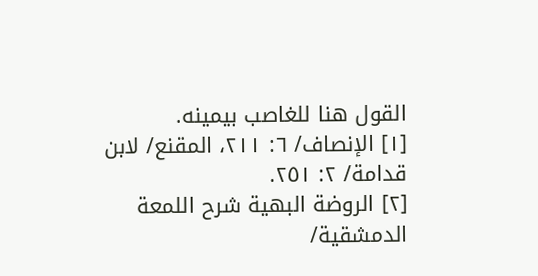القول هنا للغاصب بيمينه.
[١] الإنصاف/ ٦: ٢١١، المقنع/ لابن قدامة/ ٢: ٢٥١.
[٢] الروضة البهية شرح اللمعة الدمشقية/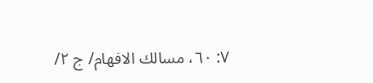٧: ٦٠، مسالك الافهام/ ج ٢/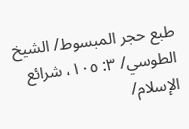طبع حجر المبسوط/ الشيخ الطوسي/ ٣: ١٠٥، شرائع الإسلام/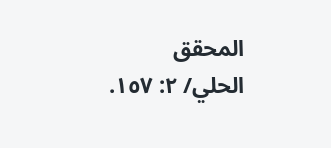المحقق الحلي/ ٢: ١٥٧.